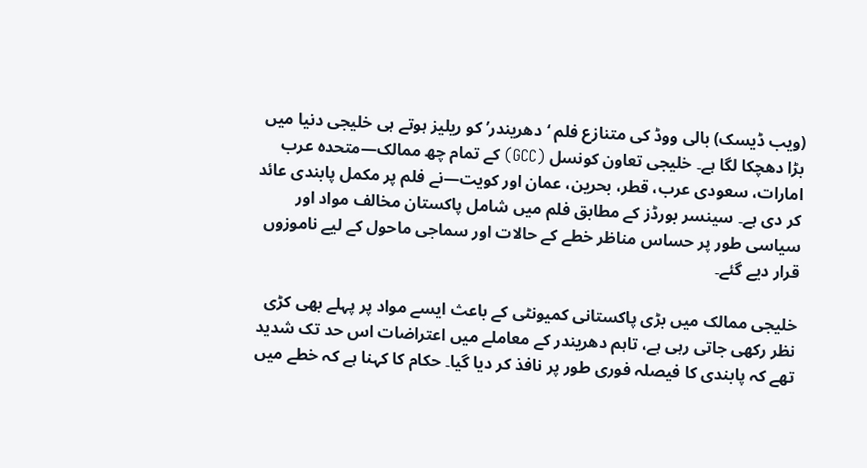(ویب ڈیسک) بالی ووڈ کی متنازع فلم ‘دھریندر’ کو ریلیز ہوتے ہی خلیجی دنیا میں بڑا دھچکا لگا ہے۔ خلیجی تعاون کونسل (GCC) کے تمام چھ ممالک—متحدہ عرب امارات، سعودی عرب، قطر، بحرین، عمان اور کویت—نے فلم پر مکمل پابندی عائد کر دی ہے۔ سینسر بورڈز کے مطابق فلم میں شامل پاکستان مخالف مواد اور سیاسی طور پر حساس مناظر خطے کے حالات اور سماجی ماحول کے لیے ناموزوں قرار دیے گئے۔

خلیجی ممالک میں بڑی پاکستانی کمیونٹی کے باعث ایسے مواد پر پہلے بھی کڑی نظر رکھی جاتی رہی ہے، تاہم دھریندر کے معاملے میں اعتراضات اس حد تک شدید تھے کہ پابندی کا فیصلہ فوری طور پر نافذ کر دیا گیا۔ حکام کا کہنا ہے کہ خطے میں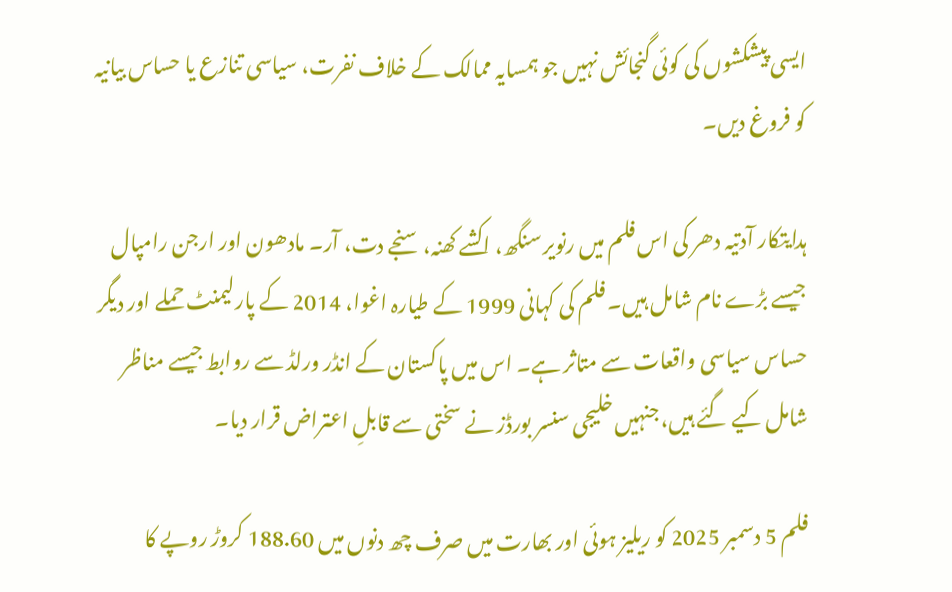ایسی پیشکشوں کی کوئی گنجائش نہیں جو ہمسایہ ممالک کے خلاف نفرت، سیاسی تنازع یا حساس بیانیہ کو فروغ دیں۔

ہدایتکار آدتیہ دھر کی اس فلم میں رنویر سنگھ، اکشے کھنہ، سنجے دت، آر۔ مادھون اور ارجن رامپال جیسے بڑے نام شامل ہیں۔ فلم کی کہانی 1999 کے طیارہ اغوا، 2014 کے پارلیمنٹ حملے اور دیگر حساس سیاسی واقعات سے متاثر ہے۔ اس میں پاکستان کے انڈر ورلڈ سے روابط جیسے مناظر شامل کیے گئے ہیں، جنہیں خلیجی سنسر بورڈز نے سختی سے قابلِ اعتراض قرار دیا۔

فلم 5 دسمبر 2025 کو ریلیز ہوئی اور بھارت میں صرف چھ دنوں میں 188.60 کروڑ روپے کا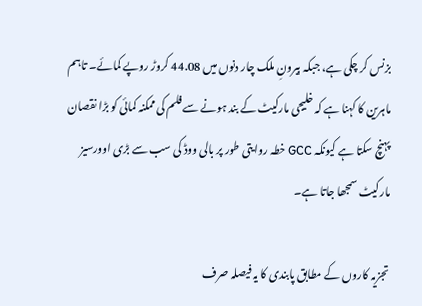بزنس کر چکی ہے، جبکہ بیرونِ ملک چار دنوں میں 44.08 کروڑ روپے کمائے۔ تاہم ماہرین کا کہنا ہے کہ خلیجی مارکیٹ کے بند ہونے سے فلم کی ممکنہ کمائی کو بڑا نقصان پہنچ سکتا ہے کیونکہ GCC خطہ روایتی طور پر بالی ووڈ کی سب سے بڑی اوورسیز مارکیٹ سمجھا جاتا ہے۔

تجزیہ کاروں کے مطابق پابندی کا یہ فیصلہ صرف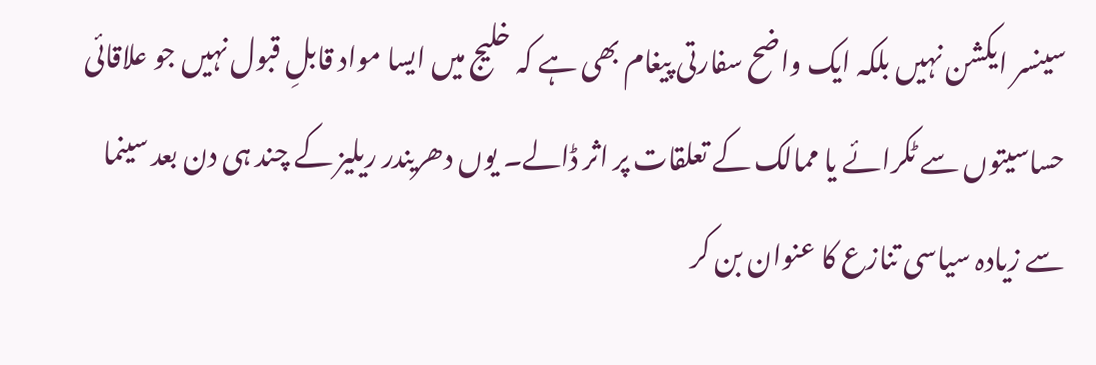سینسر ایکشن نہیں بلکہ ایک واضح سفارتی پیغام بھی ہے کہ خلیج میں ایسا مواد قابلِ قبول نہیں جو علاقائی حساسیتوں سے ٹکرائے یا ممالک کے تعلقات پر اثر ڈالے۔ یوں دھریندر ریلیز کے چند ہی دن بعد سینما سے زیادہ سیاسی تنازع کا عنوان بن کر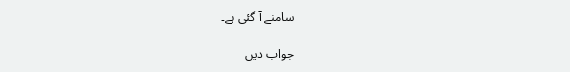سامنے آ گئی ہے۔

جواب دیں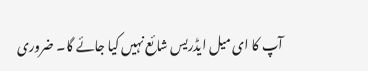آپ کا ای میل ایڈریس شائع نہیں کیا جائے گا۔ ضروری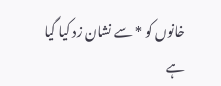خانوں کو * سے نشان زد کیا گیا ہے